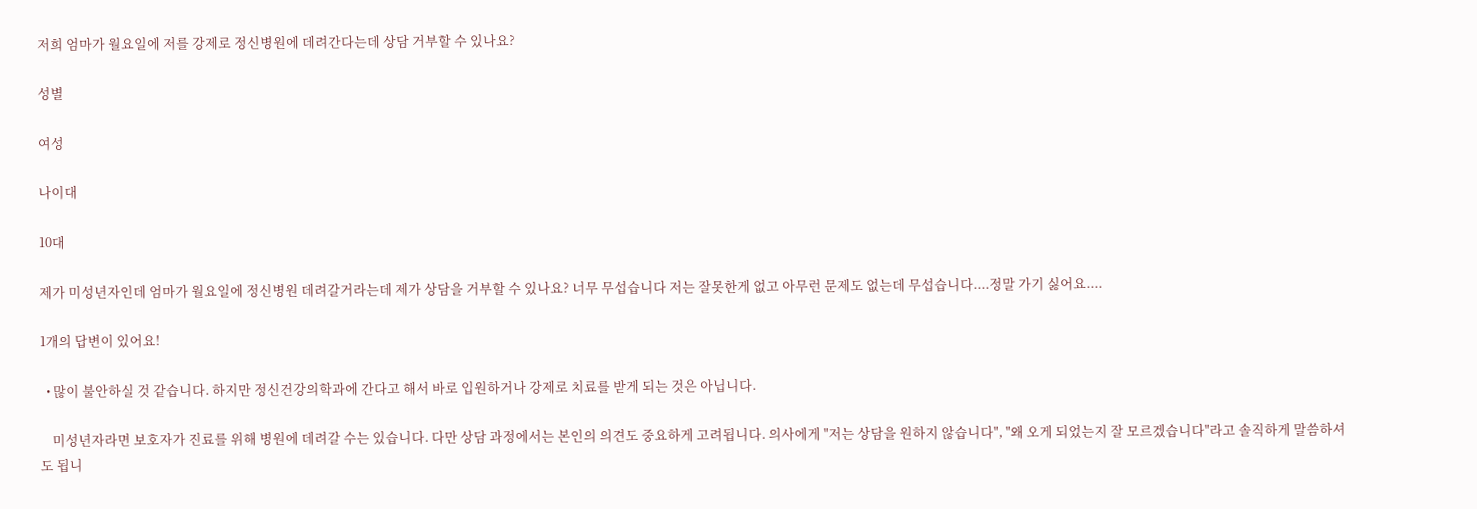저희 엄마가 월요일에 저를 강제로 정신병원에 데려간다는데 상담 거부할 수 있나요?

성별

여성

나이대

10대

제가 미성년자인데 엄마가 월요일에 정신병원 데려갈거라는데 제가 상담을 거부할 수 있나요? 너무 무섭습니다 저는 잘못한게 없고 아무런 문제도 없는데 무섭습니다....정말 가기 싫어요....

1개의 답변이 있어요!

  • 많이 불안하실 것 같습니다. 하지만 정신건강의학과에 간다고 해서 바로 입원하거나 강제로 치료를 받게 되는 것은 아닙니다.

    미성년자라면 보호자가 진료를 위해 병원에 데려갈 수는 있습니다. 다만 상담 과정에서는 본인의 의견도 중요하게 고려됩니다. 의사에게 "저는 상담을 원하지 않습니다", "왜 오게 되었는지 잘 모르겠습니다"라고 솔직하게 말씀하셔도 됩니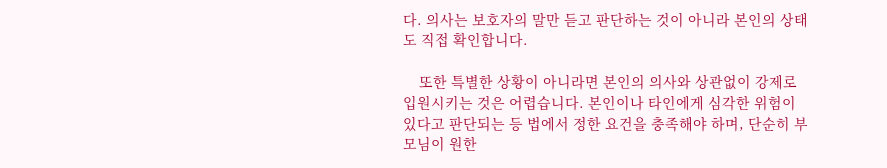다. 의사는 보호자의 말만 듣고 판단하는 것이 아니라 본인의 상태도 직접 확인합니다.

    또한 특별한 상황이 아니라면 본인의 의사와 상관없이 강제로 입원시키는 것은 어렵습니다. 본인이나 타인에게 심각한 위험이 있다고 판단되는 등 법에서 정한 요건을 충족해야 하며, 단순히 부모님이 원한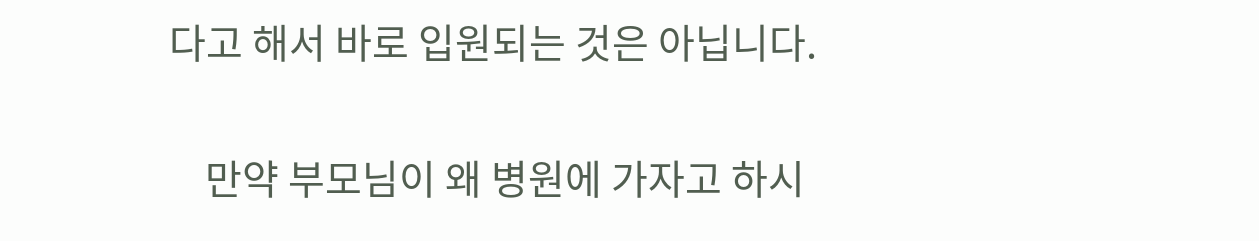다고 해서 바로 입원되는 것은 아닙니다.

    만약 부모님이 왜 병원에 가자고 하시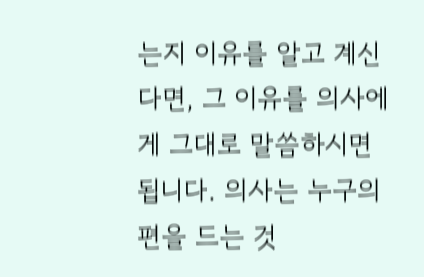는지 이유를 알고 계신다면, 그 이유를 의사에게 그대로 말씀하시면 됩니다. 의사는 누구의 편을 드는 것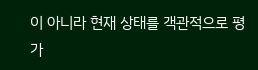이 아니라 현재 상태를 객관적으로 평가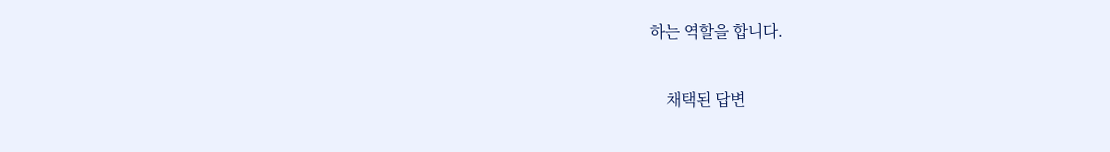하는 역할을 합니다.

    채택된 답변